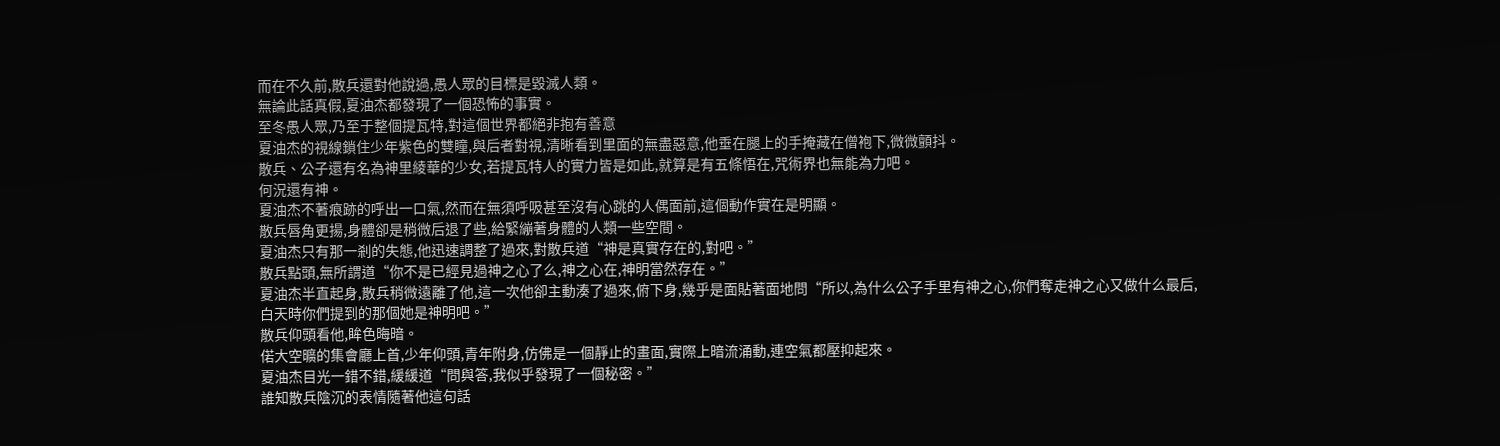而在不久前,散兵還對他說過,愚人眾的目標是毀滅人類。
無論此話真假,夏油杰都發現了一個恐怖的事實。
至冬愚人眾,乃至于整個提瓦特,對這個世界都絕非抱有善意
夏油杰的視線鎖住少年紫色的雙瞳,與后者對視,清晰看到里面的無盡惡意,他垂在腿上的手掩藏在僧袍下,微微顫抖。
散兵、公子還有名為神里綾華的少女,若提瓦特人的實力皆是如此,就算是有五條悟在,咒術界也無能為力吧。
何況還有神。
夏油杰不著痕跡的呼出一口氣,然而在無須呼吸甚至沒有心跳的人偶面前,這個動作實在是明顯。
散兵唇角更揚,身體卻是稍微后退了些,給緊繃著身體的人類一些空間。
夏油杰只有那一剎的失態,他迅速調整了過來,對散兵道“神是真實存在的,對吧。”
散兵點頭,無所謂道“你不是已經見過神之心了么,神之心在,神明當然存在。”
夏油杰半直起身,散兵稍微遠離了他,這一次他卻主動湊了過來,俯下身,幾乎是面貼著面地問“所以,為什么公子手里有神之心,你們奪走神之心又做什么最后,白天時你們提到的那個她是神明吧。”
散兵仰頭看他,眸色晦暗。
偌大空曠的集會廳上首,少年仰頭,青年附身,仿佛是一個靜止的畫面,實際上暗流涌動,連空氣都壓抑起來。
夏油杰目光一錯不錯,緩緩道“問與答,我似乎發現了一個秘密。”
誰知散兵陰沉的表情隨著他這句話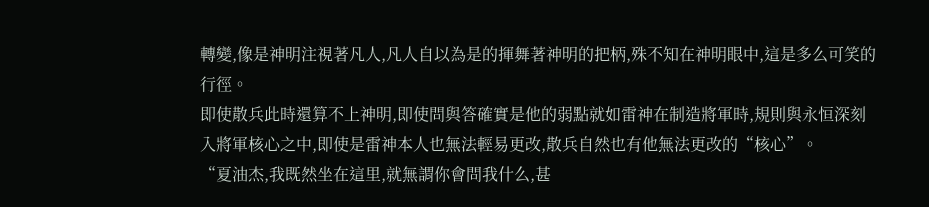轉變,像是神明注視著凡人,凡人自以為是的揮舞著神明的把柄,殊不知在神明眼中,這是多么可笑的行徑。
即使散兵此時還算不上神明,即使問與答確實是他的弱點就如雷神在制造將軍時,規則與永恒深刻入將軍核心之中,即使是雷神本人也無法輕易更改,散兵自然也有他無法更改的“核心”。
“夏油杰,我既然坐在這里,就無謂你會問我什么,甚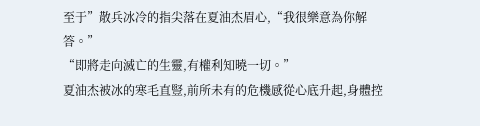至于”散兵冰冷的指尖落在夏油杰眉心,“我很樂意為你解答。”
“即將走向滅亡的生靈,有權利知曉一切。”
夏油杰被冰的寒毛直豎,前所未有的危機感從心底升起,身體控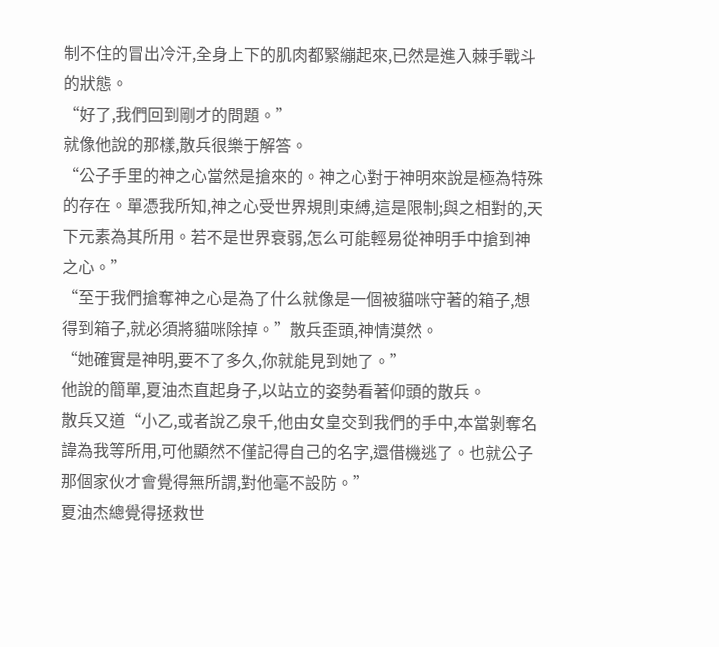制不住的冒出冷汗,全身上下的肌肉都緊繃起來,已然是進入棘手戰斗的狀態。
“好了,我們回到剛才的問題。”
就像他說的那樣,散兵很樂于解答。
“公子手里的神之心當然是搶來的。神之心對于神明來說是極為特殊的存在。單憑我所知,神之心受世界規則束縛,這是限制;與之相對的,天下元素為其所用。若不是世界衰弱,怎么可能輕易從神明手中搶到神之心。”
“至于我們搶奪神之心是為了什么就像是一個被貓咪守著的箱子,想得到箱子,就必須將貓咪除掉。”散兵歪頭,神情漠然。
“她確實是神明,要不了多久,你就能見到她了。”
他說的簡單,夏油杰直起身子,以站立的姿勢看著仰頭的散兵。
散兵又道“小乙,或者說乙泉千,他由女皇交到我們的手中,本當剝奪名諱為我等所用,可他顯然不僅記得自己的名字,還借機逃了。也就公子那個家伙才會覺得無所謂,對他毫不設防。”
夏油杰總覺得拯救世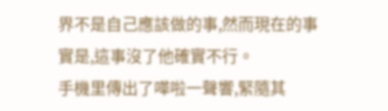界不是自己應該做的事,然而現在的事實是,這事沒了他確實不行。
手機里傳出了嘩啦一聲響,緊隨其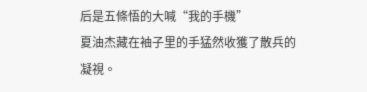后是五條悟的大喊“我的手機”
夏油杰藏在袖子里的手猛然收獲了散兵的凝視。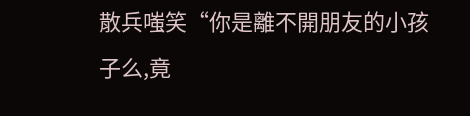散兵嗤笑“你是離不開朋友的小孩子么,竟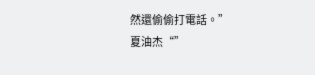然還偷偷打電話。”
夏油杰“”